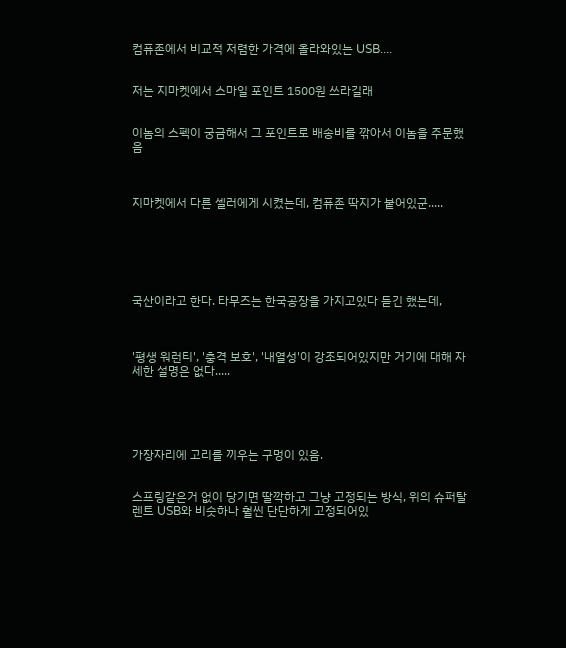컴퓨존에서 비교적 저렴한 가격에 올라와있는 USB....


저는 지마켓에서 스마일 포인트 1500원 쓰라길래


이놈의 스펙이 궁금해서 그 포인트로 배송비를 깎아서 이놈을 주문했음



지마켓에서 다른 셀러에게 시켰는데, 컴퓨존 딱지가 붙어있군.....






국산이라고 한다. 타무즈는 한국공장을 가지고있다 듣긴 했는데,



'평생 워런티', '충격 보호', '내열성'이 강조되어있지만 거기에 대해 자세한 설명은 없다.....





가장자리에 고리를 끼우는 구멍이 있음.


스프링같은거 없이 당기면 딸깍하고 그냥 고정되는 방식, 위의 슈퍼탈렌트 USB와 비슷하나 훨씬 단단하게 고정되어있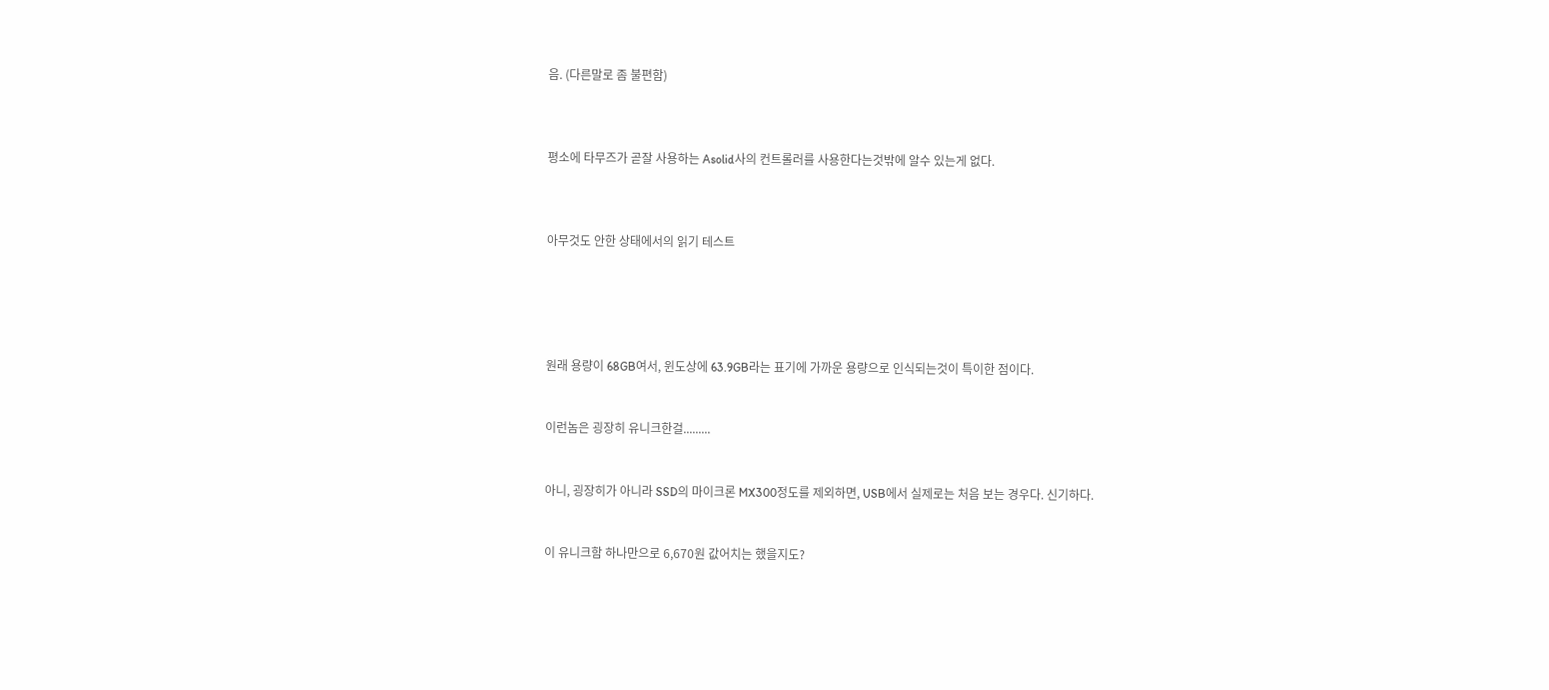음. (다른말로 좀 불편함)



평소에 타무즈가 곧잘 사용하는 Asolid사의 컨트롤러를 사용한다는것밖에 알수 있는게 없다.



아무것도 안한 상태에서의 읽기 테스트





원래 용량이 68GB여서, 윈도상에 63.9GB라는 표기에 가까운 용량으로 인식되는것이 특이한 점이다.


이런놈은 굉장히 유니크한걸.........


아니, 굉장히가 아니라 SSD의 마이크론 MX300정도를 제외하면, USB에서 실제로는 처음 보는 경우다. 신기하다.


이 유니크함 하나만으로 6,670원 값어치는 했을지도?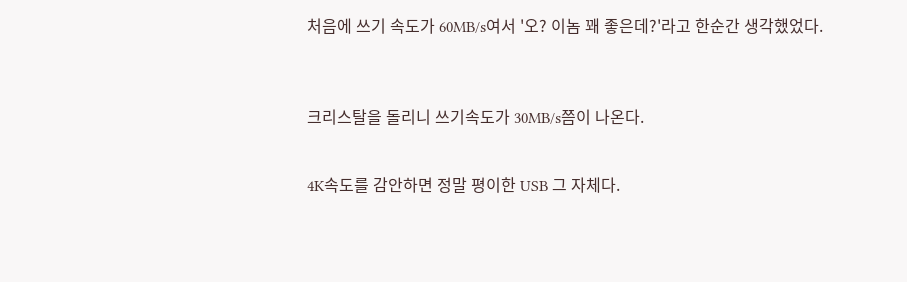처음에 쓰기 속도가 60MB/s여서 '오? 이놈 꽤 좋은데?'라고 한순간 생각했었다.



크리스탈을 돌리니 쓰기속도가 30MB/s쯤이 나온다.


4K속도를 감안하면 정말 평이한 USB 그 자체다.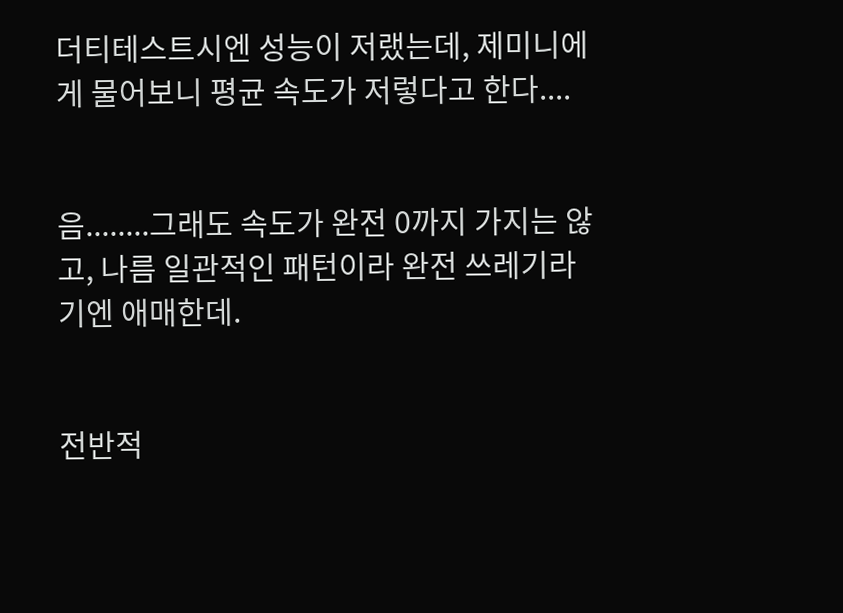더티테스트시엔 성능이 저랬는데, 제미니에게 물어보니 평균 속도가 저렇다고 한다....


음........그래도 속도가 완전 0까지 가지는 않고, 나름 일관적인 패턴이라 완전 쓰레기라기엔 애매한데.


전반적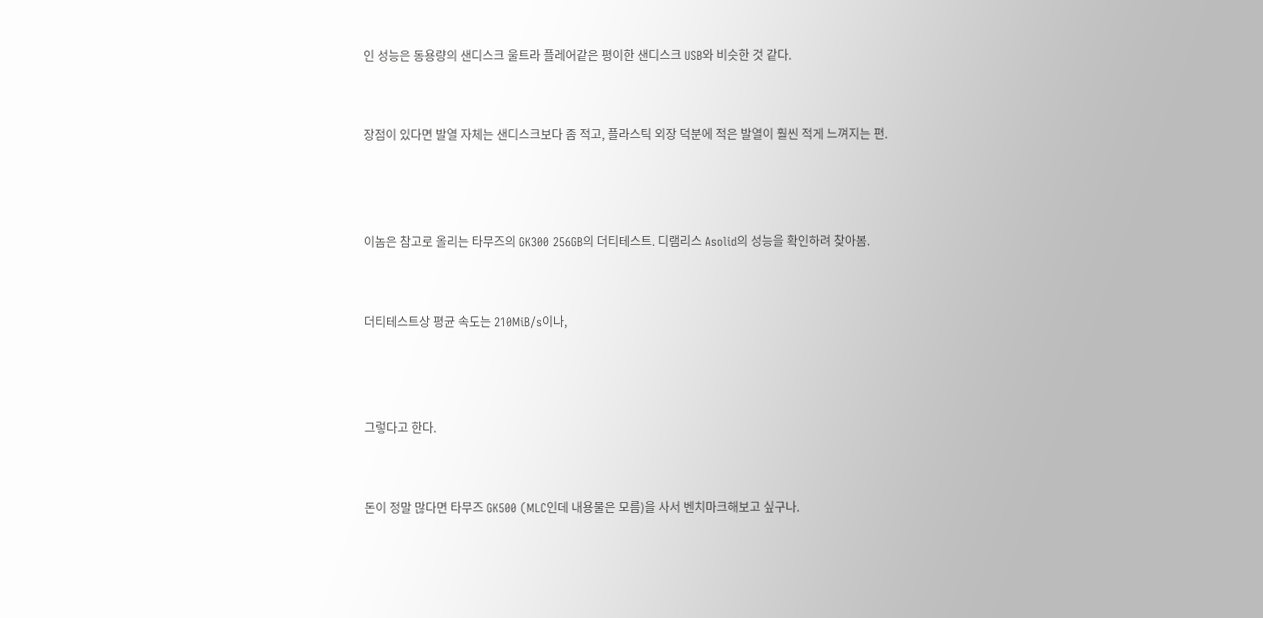인 성능은 동용량의 샌디스크 울트라 플레어같은 평이한 샌디스크 USB와 비슷한 것 같다.


장점이 있다면 발열 자체는 샌디스크보다 좀 적고, 플라스틱 외장 덕분에 적은 발열이 훨씬 적게 느껴지는 편.



이놈은 참고로 올리는 타무즈의 GK300 256GB의 더티테스트. 디램리스 Asolid의 성능을 확인하려 찾아봄.


더티테스트상 평균 속도는 210MiB/s이나,



그렇다고 한다.


돈이 정말 많다면 타무즈 GK500 (MLC인데 내용물은 모름)을 사서 벤치마크해보고 싶구나.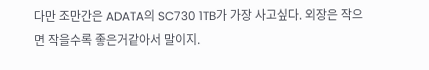다만 조만간은 ADATA의 SC730 1TB가 가장 사고싶다. 외장은 작으면 작을수록 좋은거같아서 말이지.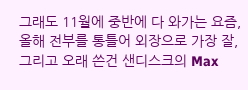그래도 11월에 중반에 다 와가는 요즘, 올해 전부를 통틀어 외장으로 가장 잘, 그리고 오래 쓴건 샌디스크의 Max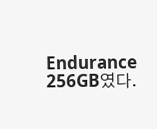Endurance 256GB였다.